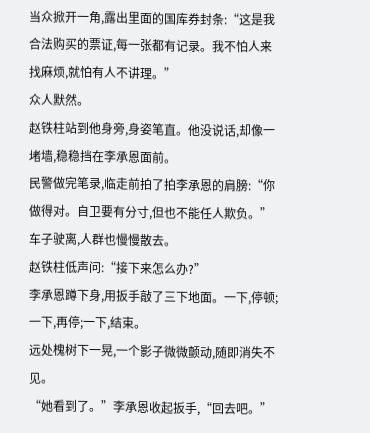当众掀开一角,露出里面的国库券封条:“这是我合法购买的票证,每一张都有记录。我不怕人来找麻烦,就怕有人不讲理。”
众人默然。
赵铁柱站到他身旁,身姿笔直。他没说话,却像一堵墙,稳稳挡在李承恩面前。
民警做完笔录,临走前拍了拍李承恩的肩膀:“你做得对。自卫要有分寸,但也不能任人欺负。”
车子驶离,人群也慢慢散去。
赵铁柱低声问:“接下来怎么办?”
李承恩蹲下身,用扳手敲了三下地面。一下,停顿;一下,再停;一下,结束。
远处槐树下一晃,一个影子微微颤动,随即消失不见。
“她看到了。”李承恩收起扳手,“回去吧。”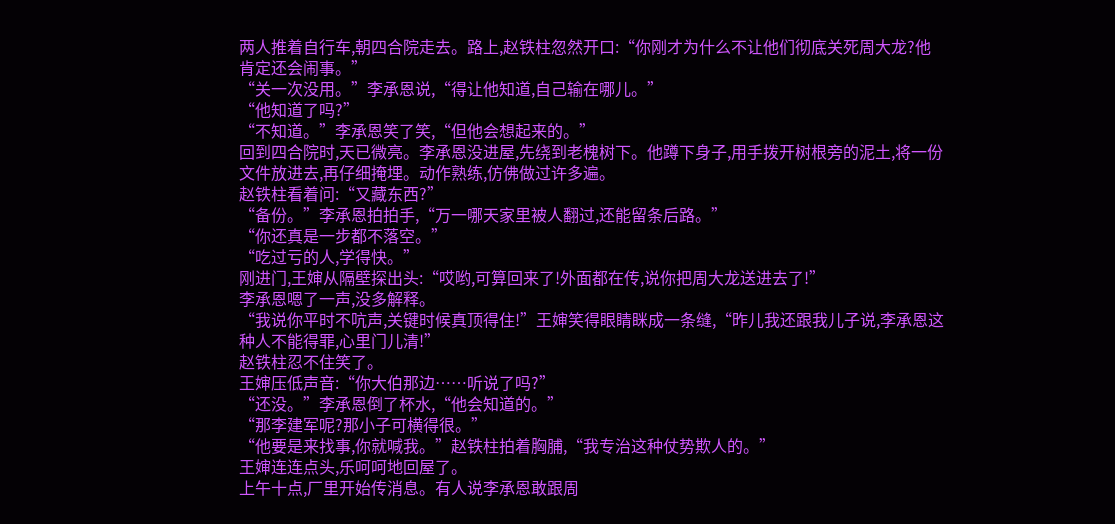两人推着自行车,朝四合院走去。路上,赵铁柱忽然开口:“你刚才为什么不让他们彻底关死周大龙?他肯定还会闹事。”
“关一次没用。”李承恩说,“得让他知道,自己输在哪儿。”
“他知道了吗?”
“不知道。”李承恩笑了笑,“但他会想起来的。”
回到四合院时,天已微亮。李承恩没进屋,先绕到老槐树下。他蹲下身子,用手拨开树根旁的泥土,将一份文件放进去,再仔细掩埋。动作熟练,仿佛做过许多遍。
赵铁柱看着问:“又藏东西?”
“备份。”李承恩拍拍手,“万一哪天家里被人翻过,还能留条后路。”
“你还真是一步都不落空。”
“吃过亏的人,学得快。”
刚进门,王婶从隔壁探出头:“哎哟,可算回来了!外面都在传,说你把周大龙送进去了!”
李承恩嗯了一声,没多解释。
“我说你平时不吭声,关键时候真顶得住!”王婶笑得眼睛眯成一条缝,“昨儿我还跟我儿子说,李承恩这种人不能得罪,心里门儿清!”
赵铁柱忍不住笑了。
王婶压低声音:“你大伯那边……听说了吗?”
“还没。”李承恩倒了杯水,“他会知道的。”
“那李建军呢?那小子可横得很。”
“他要是来找事,你就喊我。”赵铁柱拍着胸脯,“我专治这种仗势欺人的。”
王婶连连点头,乐呵呵地回屋了。
上午十点,厂里开始传消息。有人说李承恩敢跟周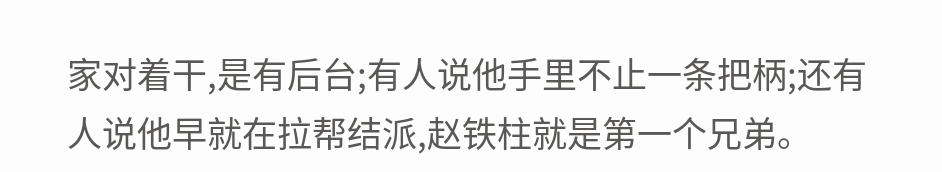家对着干,是有后台;有人说他手里不止一条把柄;还有人说他早就在拉帮结派,赵铁柱就是第一个兄弟。